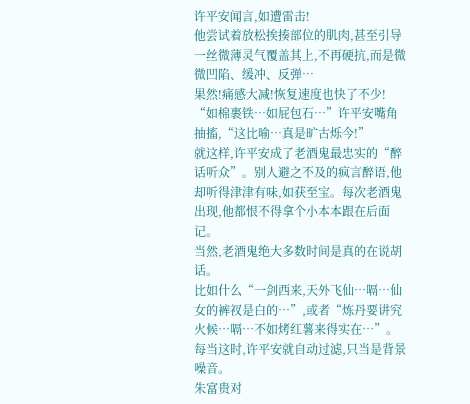许平安闻言,如遭雷击!
他尝试着放松挨揍部位的肌肉,甚至引导一丝微薄灵气覆盖其上,不再硬抗,而是微微凹陷、缓冲、反弹…
果然!痛感大减!恢复速度也快了不少!
“如棉裹铁…如屁包石…”许平安嘴角抽搐,“这比喻…真是旷古烁今!”
就这样,许平安成了老酒鬼最忠实的“醉话听众”。别人避之不及的疯言醉语,他却听得津津有味,如获至宝。每次老酒鬼出现,他都恨不得拿个小本本跟在后面记。
当然,老酒鬼绝大多数时间是真的在说胡话。
比如什么“一剑西来,天外飞仙…嗝…仙女的裤衩是白的…”,或者“炼丹要讲究火候…嗝…不如烤红薯来得实在…”。
每当这时,许平安就自动过滤,只当是背景噪音。
朱富贵对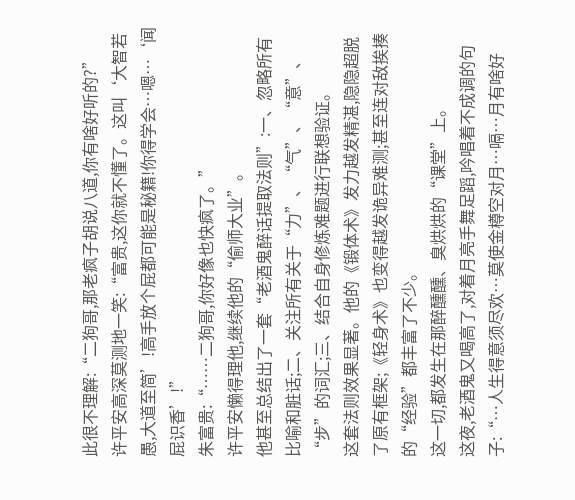此很不理解:“二狗哥,那老疯子胡说八道,你有啥好听的?”
许平安高深莫测地一笑:“富贵,这你就不懂了。这叫‘大智若愚,大道至简’!高手放个屁都可能是秘籍!你得学会…嗯…‘闻屁识香’!”
朱富贵:“……二狗哥,你好像也快疯了。”
许平安懒得理他,继续他的“偷师大业”。
他甚至总结出了一套“老酒鬼醉话提取法则”:一、忽略所有比喻和脏话;二、关注所有关于“力”、“气”、“意”、“步”的词汇;三、结合自身修炼难题进行联想验证。
这套法则效果显著。他的《锻体术》发力越发精湛,隐隐超脱了原有框架;《轻身术》也变得越发诡异难测;甚至连对敌挨揍的“经验”都丰富了不少。
这一切,都发生在那醉醺醺、臭烘烘的“课堂”上。
这夜,老酒鬼又喝高了,对着月亮手舞足蹈,吟唱着不成调的句子:“…人生得意须尽欢…莫使金樽空对月…嗝…月有啥好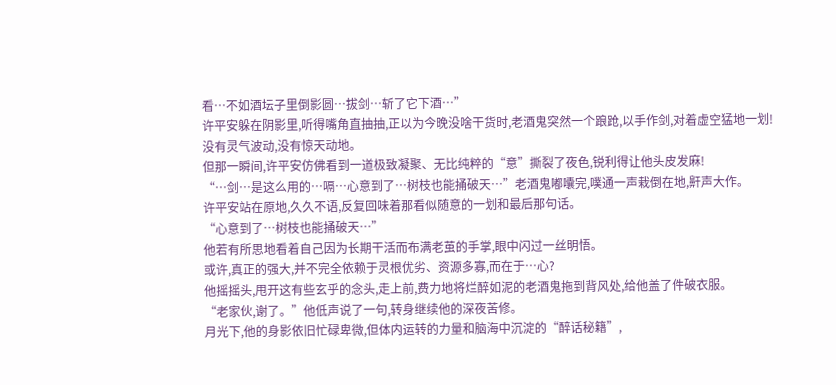看…不如酒坛子里倒影圆…拔剑…斩了它下酒…”
许平安躲在阴影里,听得嘴角直抽抽,正以为今晚没啥干货时,老酒鬼突然一个踉跄,以手作剑,对着虚空猛地一划!
没有灵气波动,没有惊天动地。
但那一瞬间,许平安仿佛看到一道极致凝聚、无比纯粹的“意”撕裂了夜色,锐利得让他头皮发麻!
“…剑…是这么用的…嗝…心意到了…树枝也能捅破天…”老酒鬼嘟囔完,噗通一声栽倒在地,鼾声大作。
许平安站在原地,久久不语,反复回味着那看似随意的一划和最后那句话。
“心意到了…树枝也能捅破天…”
他若有所思地看着自己因为长期干活而布满老茧的手掌,眼中闪过一丝明悟。
或许,真正的强大,并不完全依赖于灵根优劣、资源多寡,而在于…心?
他摇摇头,甩开这有些玄乎的念头,走上前,费力地将烂醉如泥的老酒鬼拖到背风处,给他盖了件破衣服。
“老家伙,谢了。”他低声说了一句,转身继续他的深夜苦修。
月光下,他的身影依旧忙碌卑微,但体内运转的力量和脑海中沉淀的“醉话秘籍”,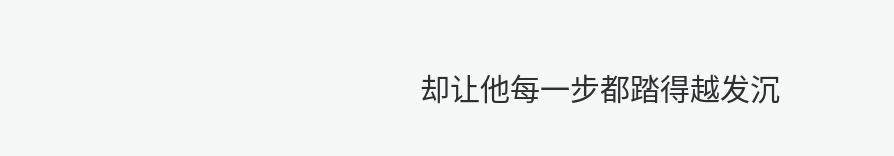却让他每一步都踏得越发沉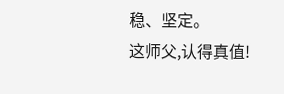稳、坚定。
这师父,认得真值!